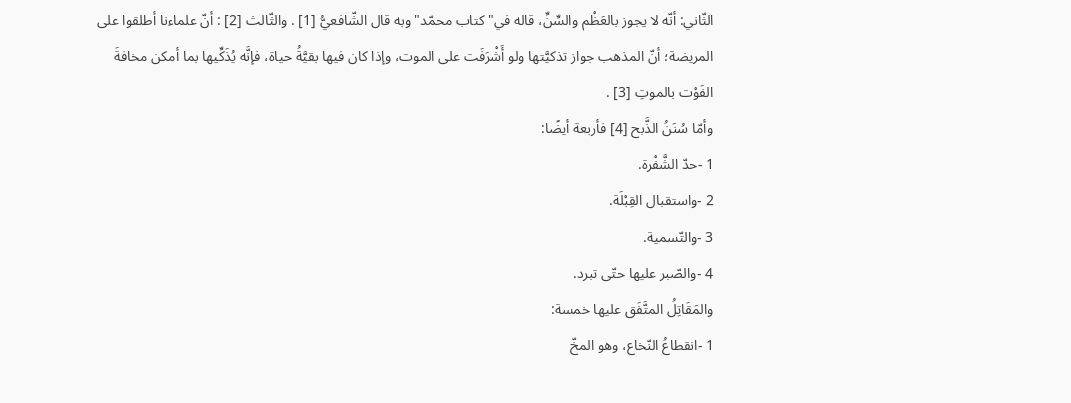الثّاني: أنّه لا يجوز بالعَظْم والسِّنِّ، قاله في"كتاب محمّد"وبه قال الشّافعيُّ [1] . والثّالث [2] : أنّ علماءنا أطلقوا على المريضة؛ أنّ المذهب جواز تذكيَّتها ولو أَشْرَفَت على الموت، وإذا كان فيها بقيَّةُ حياة، فإنَّه يُذَكِّيها بما أمكن مخافةَ الفَوْت بالموتِ [3] .
وأمّا سُنَنُ الذَّبح [4] فأربعة أيضًا:
1 -حدّ الشَّفْرة.
2 -واستقبال القِبْلَة.
3 -والتّسمية.
4 -والصّبر عليها حتّى تبرد.
والمَقَاتِلُ المتَّفَق عليها خمسة:
1 -انقطاعُ النّخاع، وهو المخّ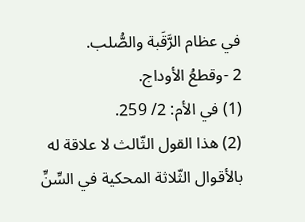في عظام الرَّقَبة والصُّلب.
2 -وقطعُ الأوداج.
(1) في الأم: 2/ 259.
(2) هذا القول الثّالث لا علاقة له بالأقوال الثّلاثة المحكية في السِّنِّ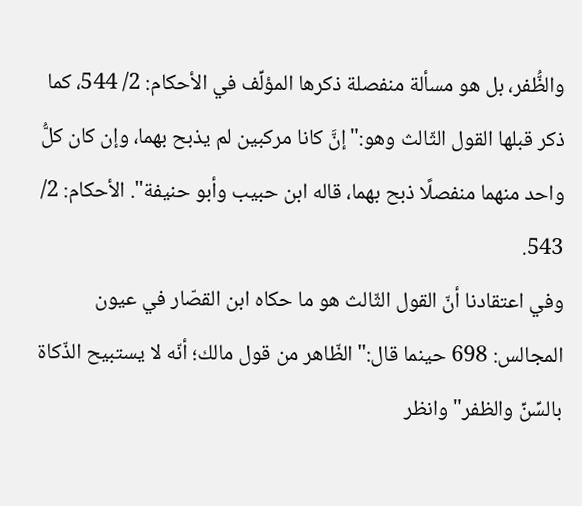والظُّفر، بل هو مسألة منفصلة ذكرها المؤلِّف في الأحكام: 2/ 544، كما ذكر قبلها القول الثّالث وهو:"إنَّ كانا مركبين لم يذبح بهما، وإن كان كلُّ واحد منهما منفصلًا ذبح بهما، قاله ابن حبيب وأبو حنيفة". الأحكام: 2/ 543.
وفي اعتقادنا أنّ القول الثّالث هو ما حكاه ابن القصّار في عيون المجالس: 698 حينما قال:"الظّاهر من قول مالك؛ أنّه لا يستبيح الذّكاة بالسِّنِّ والظفر"وانظر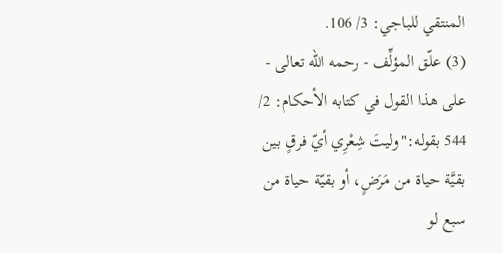المنتقي للباجي: 3/ 106.
(3) علّق المؤلِّف - رحمه الله تعالى - على هذا القول في كتابه الأحكام: 2/ 544 بقوله:"وليتَ شِعْرِي أيّ فرقٍ بين بقيَّة حياة من مَرَضٍ، أو بقيّة حياة من سبع لو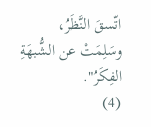اتّسقَ النَّظَرُ، وسَلِمَتْ عن الشُّبهَةِ الفِكَرُ".
(4)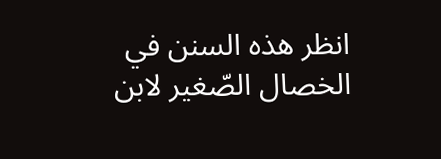انظر هذه السنن في الخصال الصّغير لابن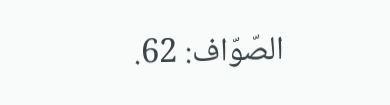الصّوّاف: 62.